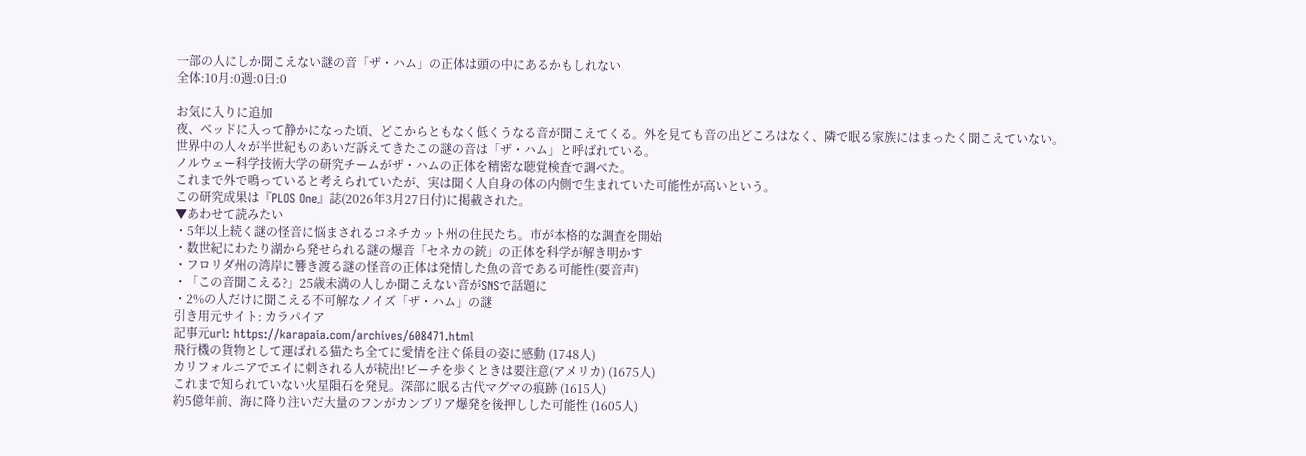一部の人にしか聞こえない謎の音「ザ・ハム」の正体は頭の中にあるかもしれない
全体:10月:0週:0日:0

お気に入りに追加
夜、ベッドに入って静かになった頃、どこからともなく低くうなる音が聞こえてくる。外を見ても音の出どころはなく、隣で眠る家族にはまったく聞こえていない。
世界中の人々が半世紀ものあいだ訴えてきたこの謎の音は「ザ・ハム」と呼ばれている。
ノルウェー科学技術大学の研究チームがザ・ハムの正体を精密な聴覚検査で調べた。
これまで外で鳴っていると考えられていたが、実は聞く人自身の体の内側で生まれていた可能性が高いという。
この研究成果は『PLOS One』誌(2026年3月27日付)に掲載された。
▼あわせて読みたい
・5年以上続く謎の怪音に悩まされるコネチカット州の住民たち。市が本格的な調査を開始
・数世紀にわたり湖から発せられる謎の爆音「セネカの銃」の正体を科学が解き明かす
・フロリダ州の湾岸に響き渡る謎の怪音の正体は発情した魚の音である可能性(要音声)
・「この音聞こえる?」25歳未満の人しか聞こえない音がSNSで話題に
・2%の人だけに聞こえる不可解なノイズ「ザ・ハム」の謎
引き用元サイト: カラパイア
記事元url: https://karapaia.com/archives/608471.html
飛行機の貨物として運ばれる猫たち全てに愛情を注ぐ係員の姿に感動 (1748人)
カリフォルニアでエイに刺される人が続出!ビーチを歩くときは要注意(アメリカ) (1675人)
これまで知られていない火星隕石を発見。深部に眠る古代マグマの痕跡 (1615人)
約5億年前、海に降り注いだ大量のフンがカンブリア爆発を後押しした可能性 (1605人)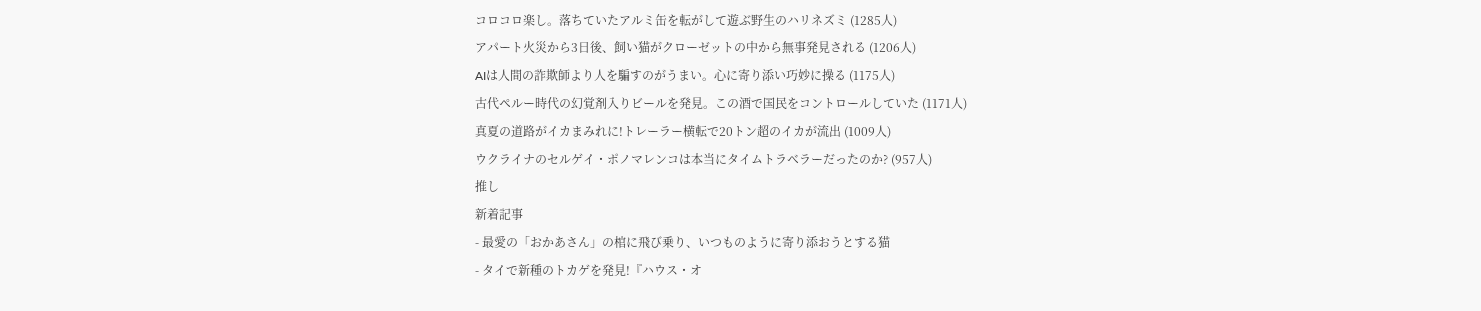コロコロ楽し。落ちていたアルミ缶を転がして遊ぶ野生のハリネズミ (1285人)
アパート火災から3日後、飼い猫がクローゼットの中から無事発見される (1206人)
AIは人間の詐欺師より人を騙すのがうまい。心に寄り添い巧妙に操る (1175人)
古代ペルー時代の幻覚剤入りビールを発見。この酒で国民をコントロールしていた (1171人)
真夏の道路がイカまみれに!トレーラー横転で20トン超のイカが流出 (1009人)
ウクライナのセルゲイ・ポノマレンコは本当にタイムトラベラーだったのか? (957人)
推し
新着記事
- 最愛の「おかあさん」の棺に飛び乗り、いつものように寄り添おうとする猫
- タイで新種のトカゲを発見!『ハウス・オ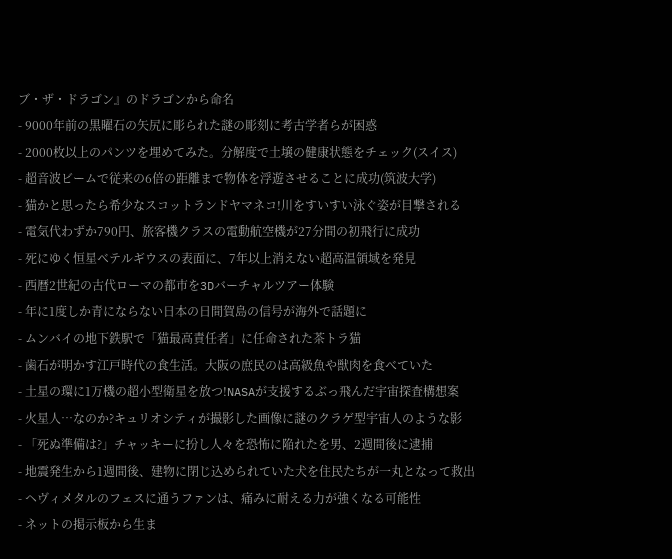ブ・ザ・ドラゴン』のドラゴンから命名
- 9000年前の黒曜石の矢尻に彫られた謎の彫刻に考古学者らが困惑
- 2000枚以上のパンツを埋めてみた。分解度で土壌の健康状態をチェック(スイス)
- 超音波ビームで従来の6倍の距離まで物体を浮遊させることに成功(筑波大学)
- 猫かと思ったら希少なスコットランドヤマネコ!川をすいすい泳ぐ姿が目撃される
- 電気代わずか790円、旅客機クラスの電動航空機が27分間の初飛行に成功
- 死にゆく恒星ベテルギウスの表面に、7年以上消えない超高温領域を発見
- 西暦2世紀の古代ローマの都市を3Dバーチャルツアー体験
- 年に1度しか青にならない日本の日間賀島の信号が海外で話題に
- ムンバイの地下鉄駅で「猫最高責任者」に任命された茶トラ猫
- 歯石が明かす江戸時代の食生活。大阪の庶民のは高級魚や獣肉を食べていた
- 土星の環に1万機の超小型衛星を放つ!NASAが支援するぶっ飛んだ宇宙探査構想案
- 火星人…なのか?キュリオシティが撮影した画像に謎のクラゲ型宇宙人のような影
- 「死ぬ準備は?」チャッキーに扮し人々を恐怖に陥れたを男、2週間後に逮捕
- 地震発生から1週間後、建物に閉じ込められていた犬を住民たちが一丸となって救出
- ヘヴィメタルのフェスに通うファンは、痛みに耐える力が強くなる可能性
- ネットの掲示板から生ま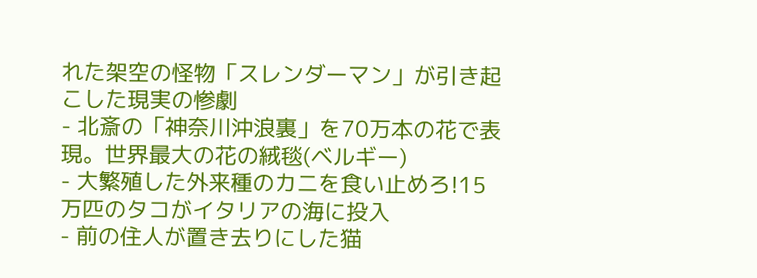れた架空の怪物「スレンダーマン」が引き起こした現実の惨劇
- 北斎の「神奈川沖浪裏」を70万本の花で表現。世界最大の花の絨毯(ベルギー)
- 大繁殖した外来種のカニを食い止めろ!15万匹のタコがイタリアの海に投入
- 前の住人が置き去りにした猫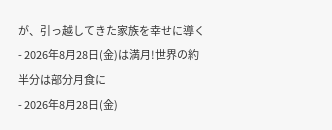が、引っ越してきた家族を幸せに導く
- 2026年8月28日(金)は満月!世界の約半分は部分月食に
- 2026年8月28日(金)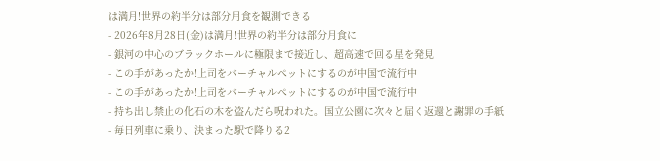は満月!世界の約半分は部分月食を観測できる
- 2026年8月28日(金)は満月!世界の約半分は部分月食に
- 銀河の中心のブラックホールに極限まで接近し、超高速で回る星を発見
- この手があったか!上司をバーチャルペットにするのが中国で流行中
- この手があったか!上司をバーチャルペットにするのが中国で流行中
- 持ち出し禁止の化石の木を盗んだら呪われた。国立公園に次々と届く返還と謝罪の手紙
- 毎日列車に乗り、決まった駅で降りる2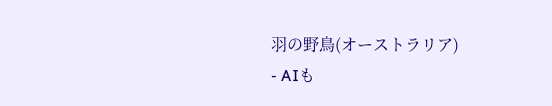羽の野鳥(オーストラリア)
- AIも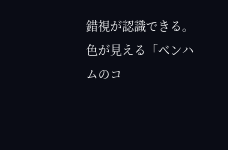錯視が認識できる。色が見える「ベンハムのコ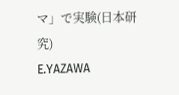マ」で実験(日本研究)
E.YAZAWA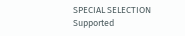SPECIAL SELECTION
Supported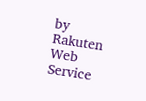by Rakuten Web Service